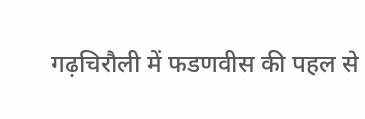गढ़चिरौली में फडणवीस की पहल से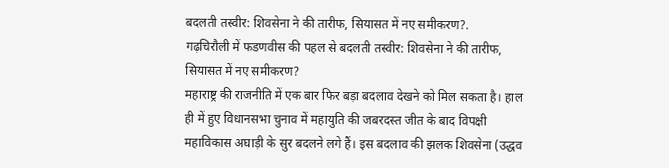बदलती तस्वीर: शिवसेना ने की तारीफ, सियासत में नए समीकरण?.
गढ़चिरौली में फडणवीस की पहल से बदलती तस्वीर: शिवसेना ने की तारीफ, सियासत में नए समीकरण?
महाराष्ट्र की राजनीति में एक बार फिर बड़ा बदलाव देखने को मिल सकता है। हाल ही में हुए विधानसभा चुनाव में महायुति की जबरदस्त जीत के बाद विपक्षी महाविकास अघाड़ी के सुर बदलने लगे हैं। इस बदलाव की झलक शिवसेना (उद्धव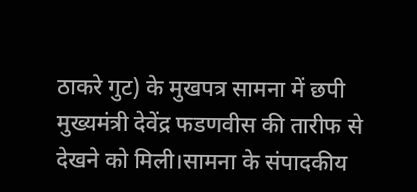ठाकरे गुट) के मुखपत्र सामना में छपी मुख्यमंत्री देवेंद्र फडणवीस की तारीफ से देखने को मिली।सामना के संपादकीय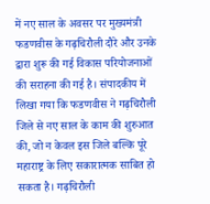में नए साल के अवसर पर मुख्यमंत्री फडणवीस के गढ़चिरौली दौरे और उनके द्वारा शुरू की गई विकास परियोजनाओं की सराहना की गई है। संपादकीय में लिखा गया कि फडणवीस ने गढ़चिरौली जिले से नए साल के काम की शुरुआत की, जो न केवल इस जिले बल्कि पूरे महाराष्ट्र के लिए सकारात्मक साबित हो सकता है। गढ़चिरौली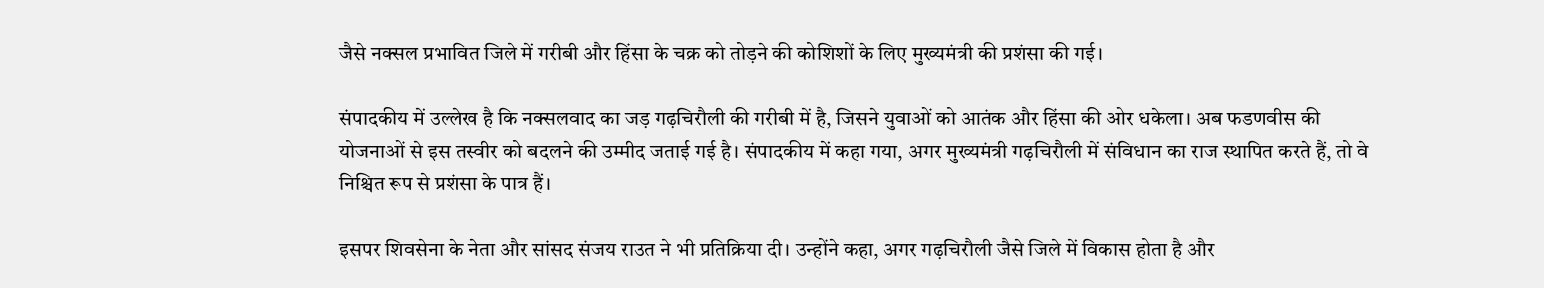जैसे नक्सल प्रभावित जिले में गरीबी और हिंसा के चक्र को तोड़ने की कोशिशों के लिए मुख्यमंत्री की प्रशंसा की गई।

संपादकीय में उल्लेख है कि नक्सलवाद का जड़ गढ़चिरौली की गरीबी में है, जिसने युवाओं को आतंक और हिंसा की ओर धकेला। अब फडणवीस की योजनाओं से इस तस्वीर को बदलने की उम्मीद जताई गई है। संपादकीय में कहा गया, अगर मुख्यमंत्री गढ़चिरौली में संविधान का राज स्थापित करते हैं, तो वे निश्चित रूप से प्रशंसा के पात्र हैं।

इसपर शिवसेना के नेता और सांसद संजय राउत ने भी प्रतिक्रिया दी। उन्होंने कहा, अगर गढ़चिरौली जैसे जिले में विकास होता है और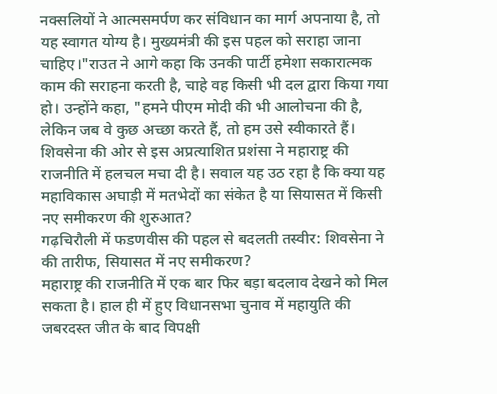नक्सलियों ने आत्मसमर्पण कर संविधान का मार्ग अपनाया है, तो यह स्वागत योग्य है। मुख्यमंत्री की इस पहल को सराहा जाना चाहिए।"राउत ने आगे कहा कि उनकी पार्टी हमेशा सकारात्मक काम की सराहना करती है, चाहे वह किसी भी दल द्वारा किया गया हो। उन्होंने कहा, "हमने पीएम मोदी की भी आलोचना की है, लेकिन जब वे कुछ अच्छा करते हैं, तो हम उसे स्वीकारते हैं।
शिवसेना की ओर से इस अप्रत्याशित प्रशंसा ने महाराष्ट्र की राजनीति में हलचल मचा दी है। सवाल यह उठ रहा है कि क्या यह महाविकास अघाड़ी में मतभेदों का संकेत है या सियासत में किसी नए समीकरण की शुरुआत?
गढ़चिरौली में फडणवीस की पहल से बदलती तस्वीर: शिवसेना ने की तारीफ, सियासत में नए समीकरण?
महाराष्ट्र की राजनीति में एक बार फिर बड़ा बदलाव देखने को मिल सकता है। हाल ही में हुए विधानसभा चुनाव में महायुति की जबरदस्त जीत के बाद विपक्षी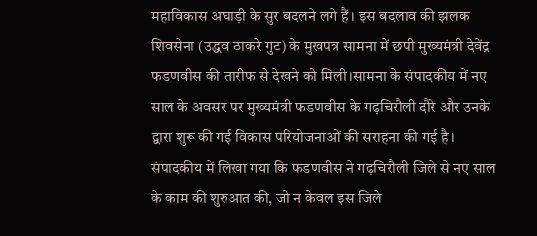महाविकास अघाड़ी के सुर बदलने लगे हैं। इस बदलाव की झलक शिवसेना (उद्धव ठाकरे गुट) के मुखपत्र सामना में छपी मुख्यमंत्री देवेंद्र फडणवीस की तारीफ से देखने को मिली।सामना के संपादकीय में नए साल के अवसर पर मुख्यमंत्री फडणवीस के गढ़चिरौली दौरे और उनके द्वारा शुरू की गई विकास परियोजनाओं की सराहना की गई है। संपादकीय में लिखा गया कि फडणवीस ने गढ़चिरौली जिले से नए साल के काम की शुरुआत की, जो न केवल इस जिले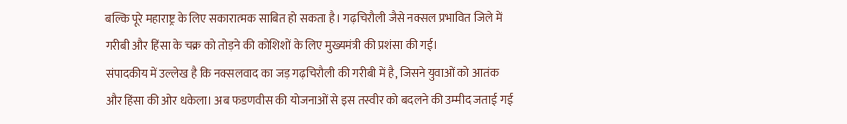बल्कि पूरे महाराष्ट्र के लिए सकारात्मक साबित हो सकता है। गढ़चिरौली जैसे नक्सल प्रभावित जिले में गरीबी और हिंसा के चक्र को तोड़ने की कोशिशों के लिए मुख्यमंत्री की प्रशंसा की गई।
संपादकीय में उल्लेख है कि नक्सलवाद का जड़ गढ़चिरौली की गरीबी में है, जिसने युवाओं को आतंक और हिंसा की ओर धकेला। अब फडणवीस की योजनाओं से इस तस्वीर को बदलने की उम्मीद जताई गई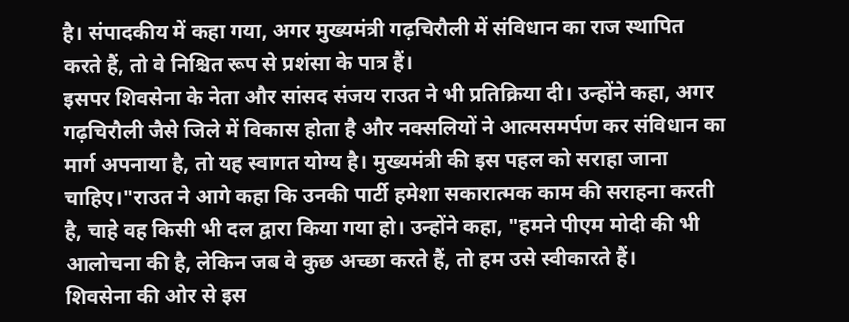है। संपादकीय में कहा गया, अगर मुख्यमंत्री गढ़चिरौली में संविधान का राज स्थापित करते हैं, तो वे निश्चित रूप से प्रशंसा के पात्र हैं।
इसपर शिवसेना के नेता और सांसद संजय राउत ने भी प्रतिक्रिया दी। उन्होंने कहा, अगर गढ़चिरौली जैसे जिले में विकास होता है और नक्सलियों ने आत्मसमर्पण कर संविधान का मार्ग अपनाया है, तो यह स्वागत योग्य है। मुख्यमंत्री की इस पहल को सराहा जाना चाहिए।"राउत ने आगे कहा कि उनकी पार्टी हमेशा सकारात्मक काम की सराहना करती है, चाहे वह किसी भी दल द्वारा किया गया हो। उन्होंने कहा, "हमने पीएम मोदी की भी आलोचना की है, लेकिन जब वे कुछ अच्छा करते हैं, तो हम उसे स्वीकारते हैं।
शिवसेना की ओर से इस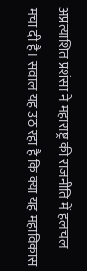अप्रत्याशित प्रशंसा ने महाराष्ट्र की राजनीति में हलचल मचा दी है। सवाल यह उठ रहा है कि क्या यह महाविकास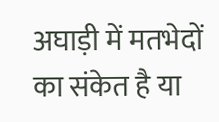अघाड़ी में मतभेदों का संकेत है या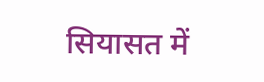सियासत में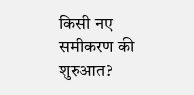किसी नए समीकरण की शुरुआत?